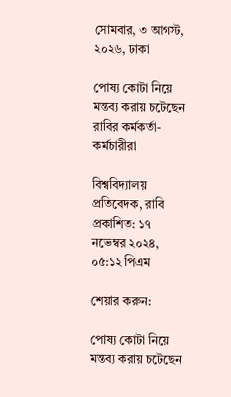সোমবার, ৩ আগস্ট, ২০২৬, ঢাকা

পোষ্য কোটা নিয়ে মন্তব্য করায় চটেছেন রাবির কর্মকর্তা-কর্মচারীরা

বিশ্ববিদ্যালয় প্রতিবেদক, রাবি
প্রকাশিত: ১৭ নভেম্বর ২০২৪, ০৫:১২ পিএম

শেয়ার করুন:

পোষ্য কোটা নিয়ে মন্তব্য করায় চটেছেন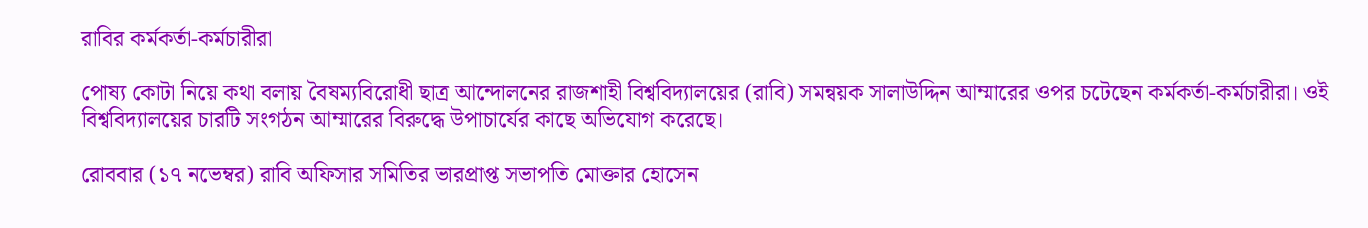রাবির কর্মকর্তা-কর্মচারীরা

পোষ্য কোটা নিয়ে কথা বলায় বৈষম্যবিরোধী ছাত্র আন্দোলনের রাজশাহী বিশ্ববিদ্যালয়ের (রাবি) সমন্বয়ক সালাউদ্দিন আম্মারের ওপর চটেছেন কর্মকর্তা-কর্মচারীরা। ওই বিশ্ববিদ্যালয়ের চারটি সংগঠন আম্মারের বিরুদ্ধে উপাচার্যের কাছে অভিযোগ করেছে।

রোববার (১৭ নভেম্বর) রাবি অফিসার সমিতির ভারপ্রাপ্ত সভাপতি মোক্তার হোসেন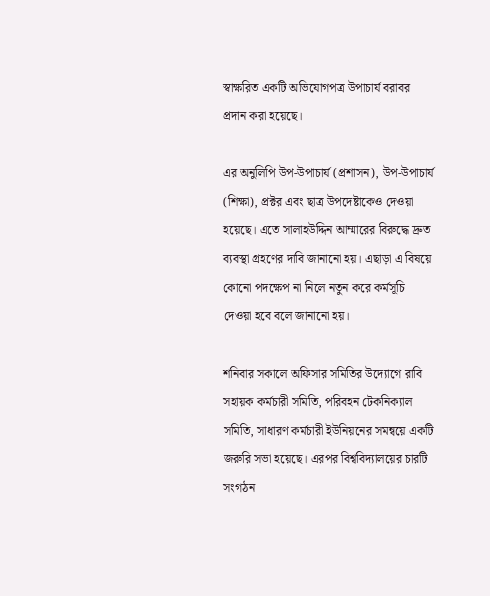স্বাক্ষরিত একটি অভিযোগপত্র উপাচার্য বরাবর প্রদান করা হয়েছে।

এর অনুলিপি উপ-উপাচার্য (প্রশাসন), উপ-উপাচার্য (শিক্ষা), প্রক্টর এবং ছাত্র উপদেষ্টাকেও দেওয়া হয়েছে। এতে সালাহউদ্দিন আম্মারের বিরুদ্ধে দ্রুত ব্যবস্থা গ্রহণের দাবি জানানো হয়। এছাড়া এ বিষয়ে কোনো পদক্ষেপ না নিলে নতুন করে কর্মসূচি দেওয়া হবে বলে জানানো হয়।

শনিবার সকালে অফিসার সমিতির উদ্যোগে রাবি সহায়ক কর্মচারী সমিতি, পরিবহন টেকনিক্যাল সমিতি, সাধারণ কর্মচারী ইউনিয়নের সমন্বয়ে একটি জরুরি সভা হয়েছে। এরপর বিশ্ববিদ্যালয়ের চারটি সংগঠন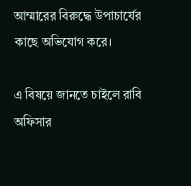আম্মারের বিরুদ্ধে উপাচার্যের কাছে অভিযোগ করে।

এ বিষয়ে জানতে চাইলে রাবি অফিসার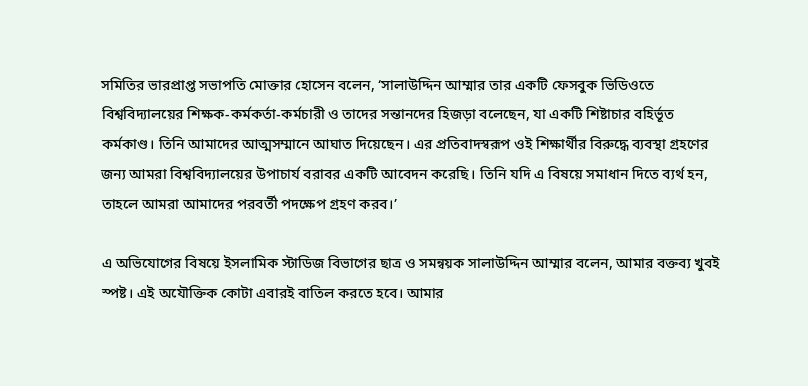সমিতির ভারপ্রাপ্ত সভাপতি মোক্তার হোসেন বলেন, ‘সালাউদ্দিন আম্মার তার একটি ফেসবুক ভিডিওতে বিশ্ববিদ্যালয়ের শিক্ষক-কর্মকর্তা-কর্মচারী ও তাদের সন্তানদের হিজড়া বলেছেন, যা একটি শিষ্টাচার বহির্ভূত কর্মকাণ্ড। তিনি আমাদের আত্মসম্মানে আঘাত দিয়েছেন। এর প্রতিবাদস্বরূপ ওই শিক্ষার্থীর বিরুদ্ধে ব্যবস্থা গ্রহণের জন্য আমরা বিশ্ববিদ্যালয়ের উপাচার্য বরাবর একটি আবেদন করেছি। তিনি যদি এ বিষয়ে সমাধান দিতে ব্যর্থ হন, তাহলে আমরা আমাদের পরবর্তী পদক্ষেপ গ্রহণ করব।’

এ অভিযোগের বিষয়ে ইসলামিক স্টাডিজ বিভাগের ছাত্র ও সমন্বয়ক সালাউদ্দিন আম্মার বলেন, আমার বক্তব্য খুবই স্পষ্ট। এই অযৌক্তিক কোটা এবারই বাতিল করতে হবে। আমার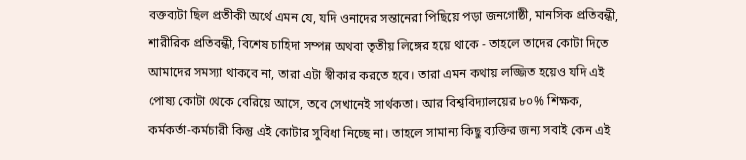বক্তব্যটা ছিল প্রতীকী অর্থে এমন যে, যদি ওনাদের সন্তানেরা পিছিয়ে পড়া জনগোষ্ঠী, মানসিক প্রতিবন্ধী, শারীরিক প্রতিবন্ধী, বিশেষ চাহিদা সম্পন্ন অথবা তৃতীয় লিঙ্গের হয়ে থাকে - তাহলে তাদের কোটা দিতে আমাদের সমস্যা থাকবে না, তারা এটা স্বীকার করতে হবে। তারা এমন কথায় লজ্জিত হয়েও যদি এই পোষ্য কোটা থেকে বেরিয়ে আসে, তবে সেখানেই সার্থকতা। আর বিশ্ববিদ্যালয়ের ৮০% শিক্ষক, কর্মকর্তা-কর্মচারী কিন্তু এই কোটার সুবিধা নিচ্ছে না। তাহলে সামান্য কিছু ব্যক্তির জন্য সবাই কেন এই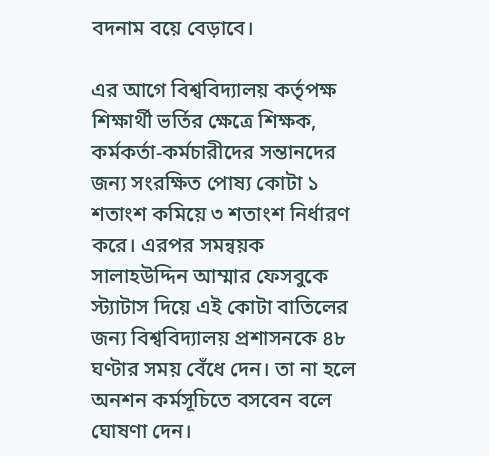বদনাম বয়ে বেড়াবে।

এর আগে বিশ্ববিদ্যালয় কর্তৃপক্ষ শিক্ষার্থী ভর্তির ক্ষেত্রে শিক্ষক, কর্মকর্তা-কর্মচারীদের সন্তানদের জন্য সংরক্ষিত পোষ্য কোটা ১ শতাংশ কমিয়ে ৩ শতাংশ নির্ধারণ করে। এরপর সমন্বয়ক সালাহউদ্দিন আম্মার ফেসবুকে স্ট্যাটাস দিয়ে এই কোটা বাতিলের জন্য বিশ্ববিদ্যালয় প্রশাসনকে ৪৮ ঘণ্টার সময় বেঁধে দেন। তা না হলে অনশন কর্মসূচিতে বসবেন বলে ঘোষণা দেন।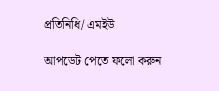প্রতিনিধি/ এমইউ

আপডেট পেতে ফলো করুন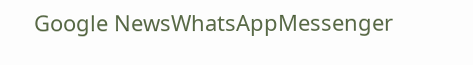Google NewsWhatsAppMessenger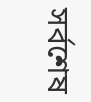সর্বশেষ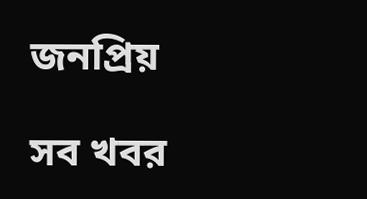জনপ্রিয়

সব খবর